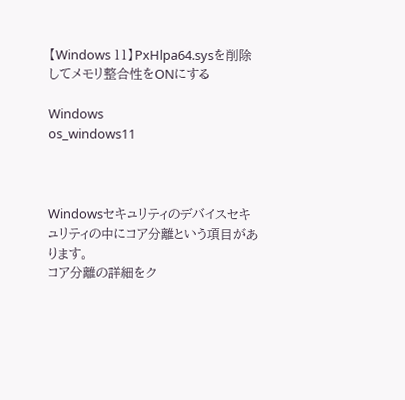【Windows 11】PxHlpa64.sysを削除してメモリ整合性をONにする

Windows
os_windows11



Windowsセキュリティのデバイスセキュリティの中にコア分離という項目があります。
コア分離の詳細をク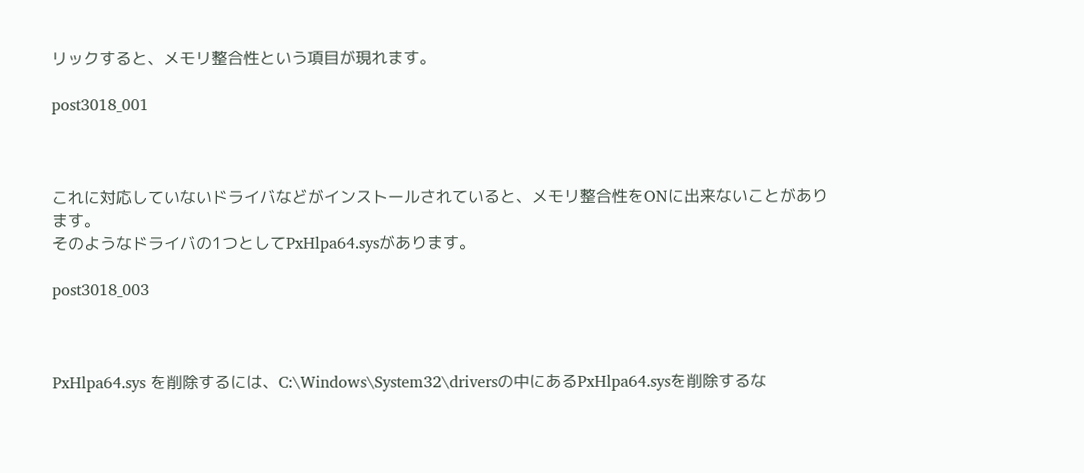リックすると、メモリ整合性という項目が現れます。

post3018_001



これに対応していないドライバなどがインストールされていると、メモリ整合性をONに出来ないことがあります。
そのようなドライバの1つとしてPxHlpa64.sysがあります。

post3018_003



PxHlpa64.sys を削除するには、C:\Windows\System32\driversの中にあるPxHlpa64.sysを削除するな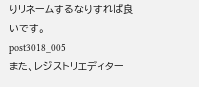りリネームするなりすれば良いです。
post3018_005
また、レジストリエディター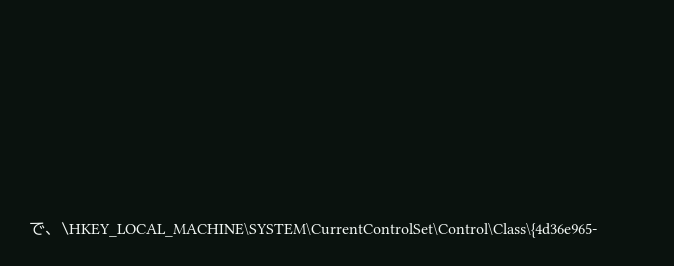で、\HKEY_LOCAL_MACHINE\SYSTEM\CurrentControlSet\Control\Class\{4d36e965-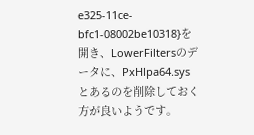e325-11ce-bfc1-08002be10318}を開き、LowerFiltersのデータに、PxHlpa64.sysとあるのを削除しておく方が良いようです。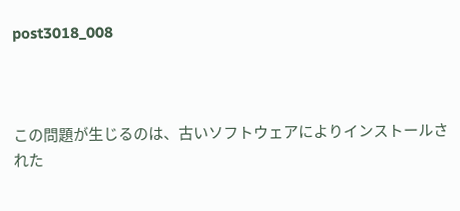post3018_008



この問題が生じるのは、古いソフトウェアによりインストールされた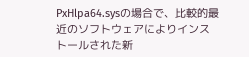PxHlpa64.sysの場合で、比較的最近のソフトウェアによりインストールされた新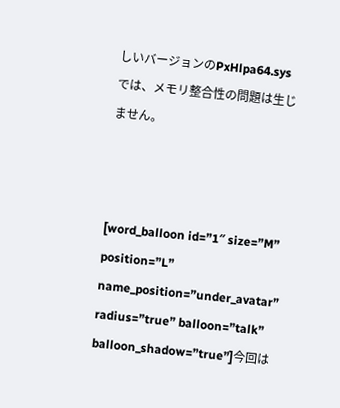しいバージョンのPxHlpa64.sysでは、メモリ整合性の問題は生じません。



[word_balloon id=”1″ size=”M” position=”L” name_position=”under_avatar” radius=”true” balloon=”talk” balloon_shadow=”true”]今回は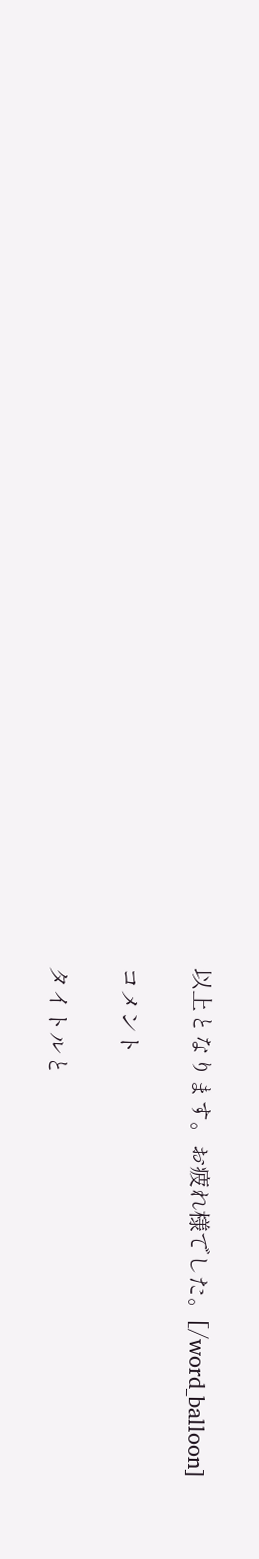以上となります。お疲れ様でした。[/word_balloon]

コメント

タイトルと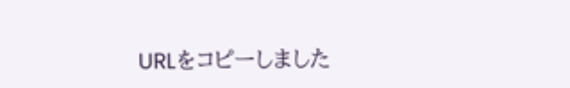URLをコピーしました